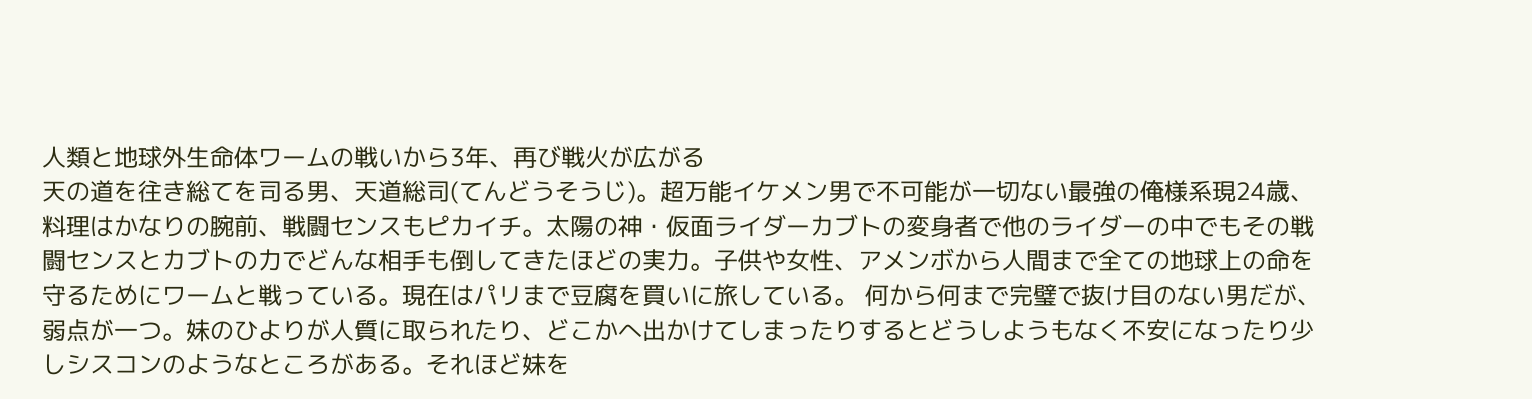人類と地球外生命体ワームの戦いから3年、再び戦火が広がる
天の道を往き総てを司る男、天道総司(てんどうそうじ)。超万能イケメン男で不可能が一切ない最強の俺様系現24歳、料理はかなりの腕前、戦闘センスもピカイチ。太陽の神・仮面ライダーカブトの変身者で他のライダーの中でもその戦闘センスとカブトの力でどんな相手も倒してきたほどの実力。子供や女性、アメンボから人間まで全ての地球上の命を守るためにワームと戦っている。現在はパリまで豆腐を買いに旅している。 何から何まで完璧で抜け目のない男だが、弱点が一つ。妹のひよりが人質に取られたり、どこかへ出かけてしまったりするとどうしようもなく不安になったり少しシスコンのようなところがある。それほど妹を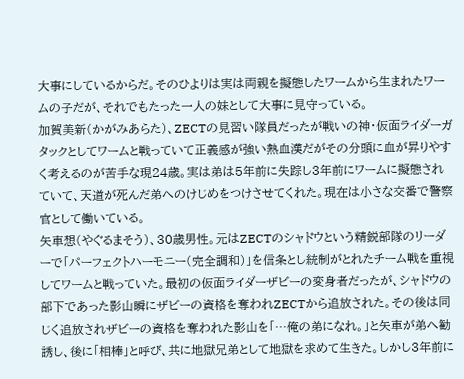大事にしているからだ。そのひよりは実は両親を擬態したワームから生まれたワームの子だが、それでもたった一人の妹として大事に見守っている。
加賀美新(かがみあらた)、ZECTの見習い隊員だったが戦いの神・仮面ライダーガタックとしてワームと戦っていて正義感が強い熱血漢だがその分頭に血が昇りやすく考えるのが苦手な現24歳。実は弟は5年前に失踪し3年前にワームに擬態されていて、天道が死んだ弟へのけじめをつけさせてくれた。現在は小さな交番で警察官として働いている。
矢車想(やぐるまそう)、30歳男性。元はZECTのシャドウという精鋭部隊のリーダーで「パーフェクトハーモニー(完全調和)」を信条とし統制がとれたチーム戦を重視してワームと戦っていた。最初の仮面ライダーザビーの変身者だったが、シャドウの部下であった影山瞬にザビーの資格を奪われZECTから追放された。その後は同じく追放されザビーの資格を奪われた影山を「…俺の弟になれ。」と矢車が弟へ勧誘し、後に「相棒」と呼び、共に地獄兄弟として地獄を求めて生きた。しかし3年前に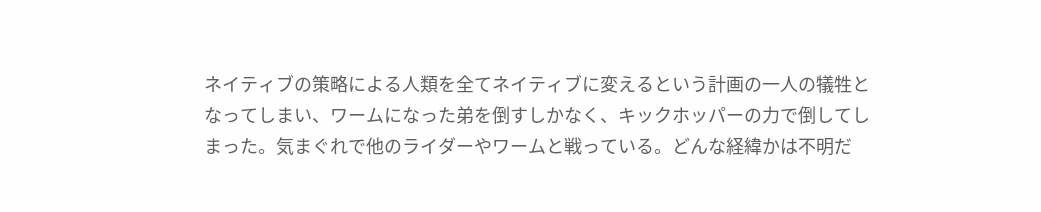ネイティブの策略による人類を全てネイティブに変えるという計画の一人の犠牲となってしまい、ワームになった弟を倒すしかなく、キックホッパーの力で倒してしまった。気まぐれで他のライダーやワームと戦っている。どんな経緯かは不明だ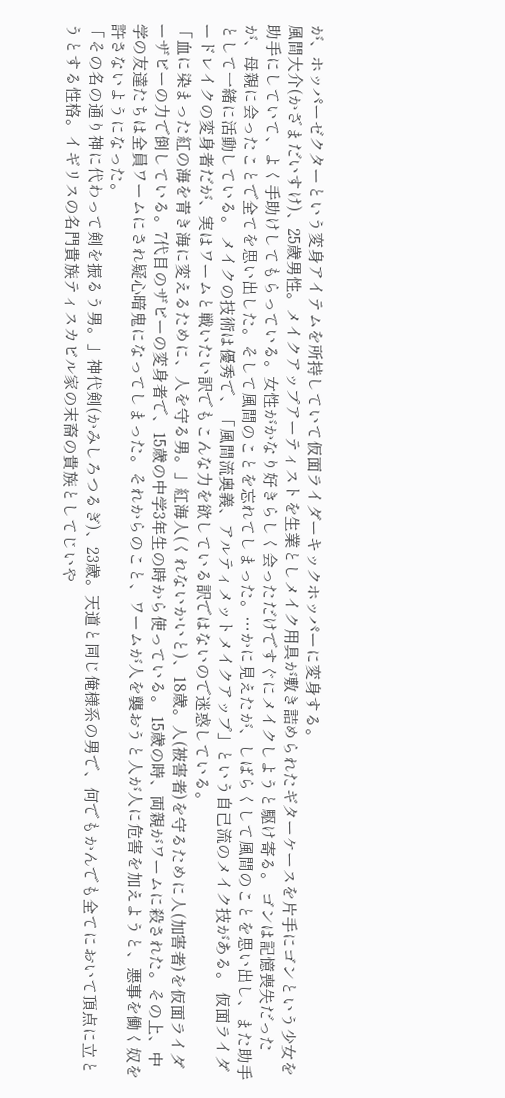が、ホッパーゼクターという変身アイテムを所持していて仮面ライダーキックホッパーに変身する。
風間大介(かざまだいすけ)、25歳男性。メイクアップアーティストを生業としメイク用具が敷き詰められたギターケースを片手にゴンという少女を助手にしていて、よく手助けしてもらっている。女性がかなり好きらしく会っただけですぐにメイクしようと駆け寄る。 ゴンは記憶喪失だったが、母親に会ったことで全てを思い出した。そして風間のことを忘れてしまった。…かに見えたが、しばらくして風間のことを思い出し、また助手として一緒に活動している。 メイクの技術は優秀で、「風間流奥義、アルティメットメイクアップ」という自己流のメイク技がある。 仮面ライダードレイクの変身者だが、実はワームと戦いたい訳でもこんな力を欲している訳ではないので迷惑している。
「血に染まった紅の海を青き海に変えるために、人を守る男。」紅海人(くれないかいと)、18歳。人(被害者)を守るために人(加害者)を仮面ライダーザビーの力で倒している。7代目のザビーの変身者で、15歳の中学3年生の時から使っている。 15歳の時、両親がワームに殺された。その上、中学の友達たちは全員ワームにされ疑心暗鬼になってしまった。それからのこと、ワームが人を襲おうと人が人に危害を加えようと、悪事を働く奴を許さないようになった。
「その名の通り神に代わって剣を振るう男。」神代剣(かみしろつるぎ)、23歳。天道と同じ俺様系の男で、何でもかんでも全てにおいて頂点に立とうとする性格。イギリスの名門貴族ティスカビル家の末裔の貴族としてじいや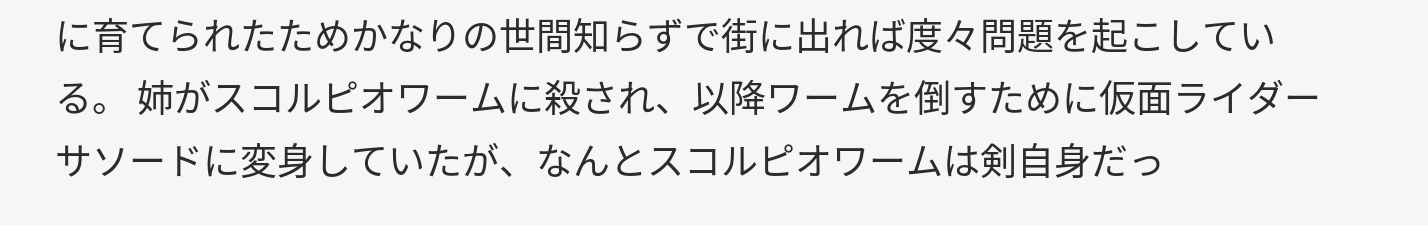に育てられたためかなりの世間知らずで街に出れば度々問題を起こしている。 姉がスコルピオワームに殺され、以降ワームを倒すために仮面ライダーサソードに変身していたが、なんとスコルピオワームは剣自身だっ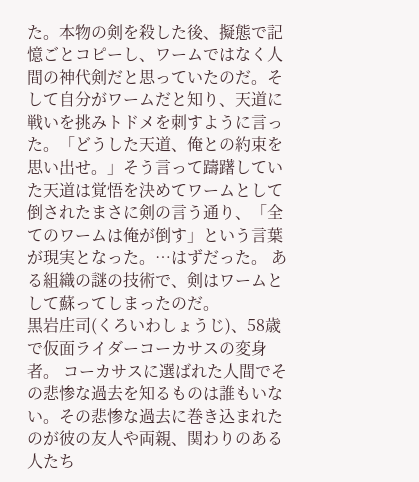た。本物の剣を殺した後、擬態で記憶ごとコピーし、ワームではなく人間の神代剣だと思っていたのだ。そして自分がワームだと知り、天道に戦いを挑みトドメを刺すように言った。「どうした天道、俺との約束を思い出せ。」そう言って躊躇していた天道は覚悟を決めてワームとして倒されたまさに剣の言う通り、「全てのワームは俺が倒す」という言葉が現実となった。…はずだった。 ある組織の謎の技術で、剣はワームとして蘇ってしまったのだ。
黒岩庄司(くろいわしょうじ)、58歳で仮面ライダーコーカサスの変身者。 コーカサスに選ばれた人間でその悲惨な過去を知るものは誰もいない。その悲惨な過去に巻き込まれたのが彼の友人や両親、関わりのある人たち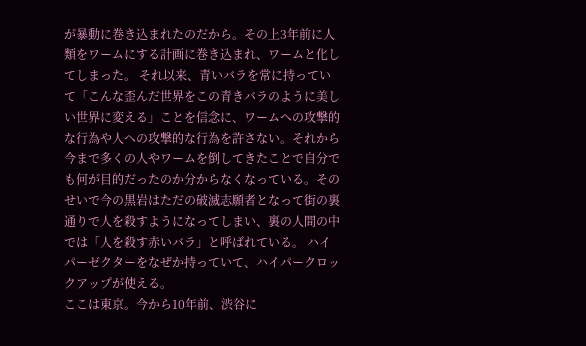が暴動に巻き込まれたのだから。その上3年前に人類をワームにする計画に巻き込まれ、ワームと化してしまった。 それ以来、青いバラを常に持っていて「こんな歪んだ世界をこの青きバラのように美しい世界に変える」ことを信念に、ワームへの攻撃的な行為や人への攻撃的な行為を許さない。それから今まで多くの人やワームを倒してきたことで自分でも何が目的だったのか分からなくなっている。そのせいで今の黒岩はただの破滅志願者となって街の裏通りで人を殺すようになってしまい、裏の人間の中では「人を殺す赤いバラ」と呼ばれている。 ハイパーゼクターをなぜか持っていて、ハイパークロックアップが使える。
ここは東京。今から10年前、渋谷に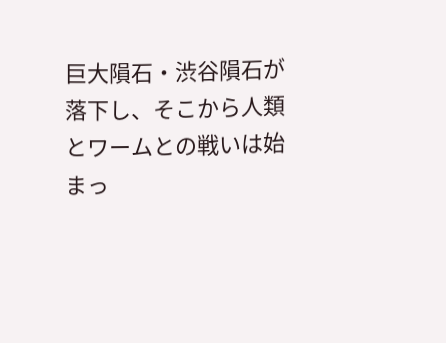巨大隕石・渋谷隕石が落下し、そこから人類とワームとの戦いは始まっ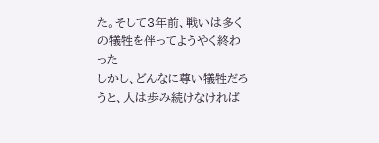た。そして3年前、戦いは多くの犠牲を伴ってようやく終わった
しかし、どんなに尊い犠牲だろうと、人は歩み続けなければ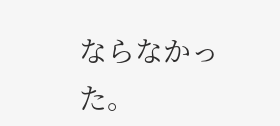ならなかった。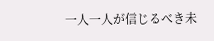一人一人が信じるべき未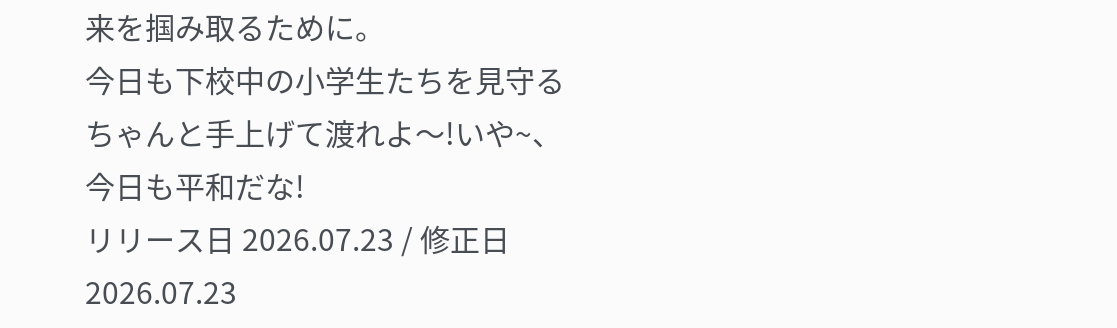来を掴み取るために。
今日も下校中の小学生たちを見守るちゃんと手上げて渡れよ〜!いや~、今日も平和だな!
リリース日 2026.07.23 / 修正日 2026.07.23